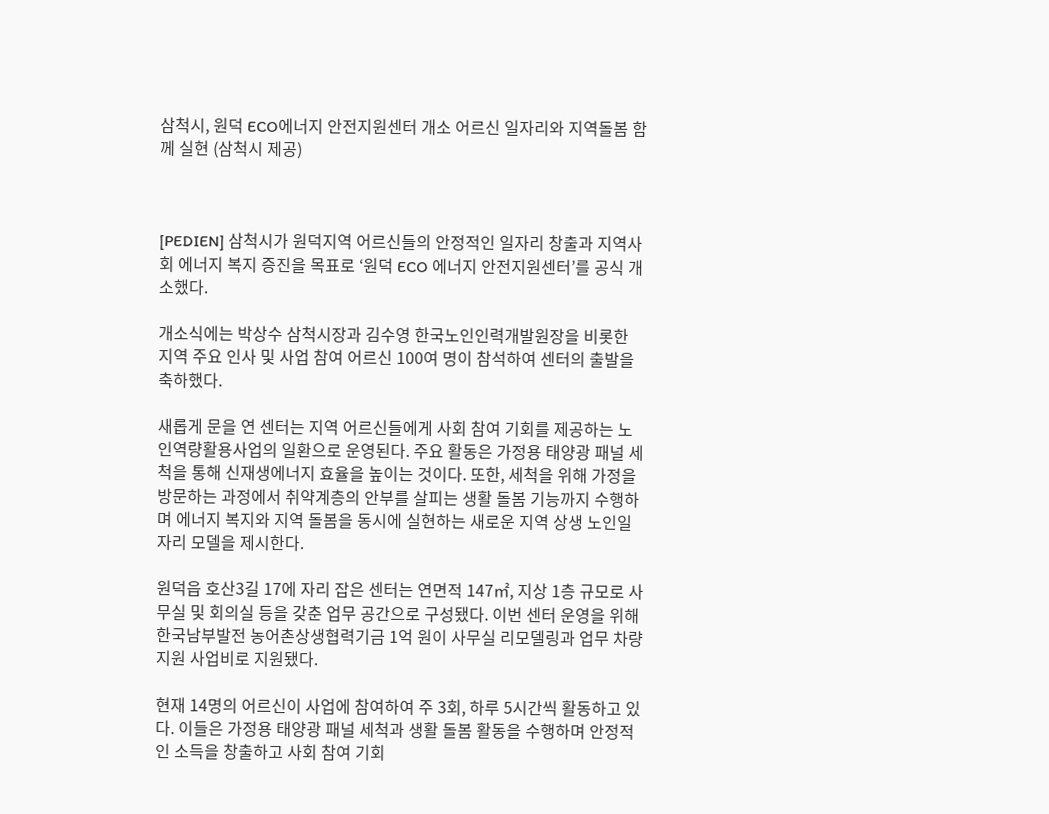삼척시, 원덕 ECO에너지 안전지원센터 개소 어르신 일자리와 지역돌봄 함께 실현 (삼척시 제공)



[PEDIEN] 삼척시가 원덕지역 어르신들의 안정적인 일자리 창출과 지역사회 에너지 복지 증진을 목표로 ‘원덕 ECO 에너지 안전지원센터’를 공식 개소했다.

개소식에는 박상수 삼척시장과 김수영 한국노인인력개발원장을 비롯한 지역 주요 인사 및 사업 참여 어르신 100여 명이 참석하여 센터의 출발을 축하했다.

새롭게 문을 연 센터는 지역 어르신들에게 사회 참여 기회를 제공하는 노인역량활용사업의 일환으로 운영된다. 주요 활동은 가정용 태양광 패널 세척을 통해 신재생에너지 효율을 높이는 것이다. 또한, 세척을 위해 가정을 방문하는 과정에서 취약계층의 안부를 살피는 생활 돌봄 기능까지 수행하며 에너지 복지와 지역 돌봄을 동시에 실현하는 새로운 지역 상생 노인일자리 모델을 제시한다.

원덕읍 호산3길 17에 자리 잡은 센터는 연면적 147㎡, 지상 1층 규모로 사무실 및 회의실 등을 갖춘 업무 공간으로 구성됐다. 이번 센터 운영을 위해 한국남부발전 농어촌상생협력기금 1억 원이 사무실 리모델링과 업무 차량 지원 사업비로 지원됐다.

현재 14명의 어르신이 사업에 참여하여 주 3회, 하루 5시간씩 활동하고 있다. 이들은 가정용 태양광 패널 세척과 생활 돌봄 활동을 수행하며 안정적인 소득을 창출하고 사회 참여 기회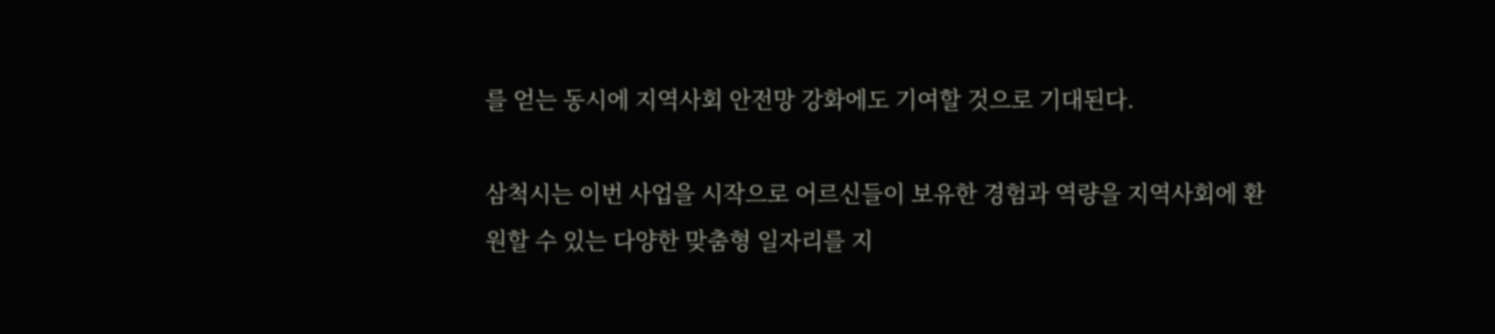를 얻는 동시에 지역사회 안전망 강화에도 기여할 것으로 기대된다.

삼척시는 이번 사업을 시작으로 어르신들이 보유한 경험과 역량을 지역사회에 환원할 수 있는 다양한 맞춤형 일자리를 지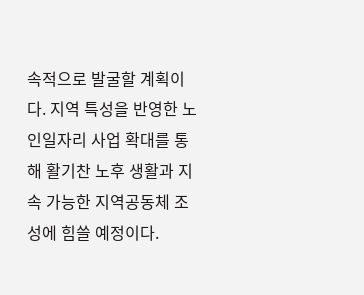속적으로 발굴할 계획이다. 지역 특성을 반영한 노인일자리 사업 확대를 통해 활기찬 노후 생활과 지속 가능한 지역공동체 조성에 힘쓸 예정이다.